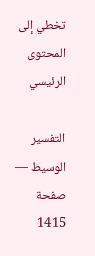تخطي إلى المحتوى الرئيسي

التفسير الوسيط — صفحة 1415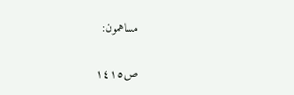مساهمون:

ص١٤١٥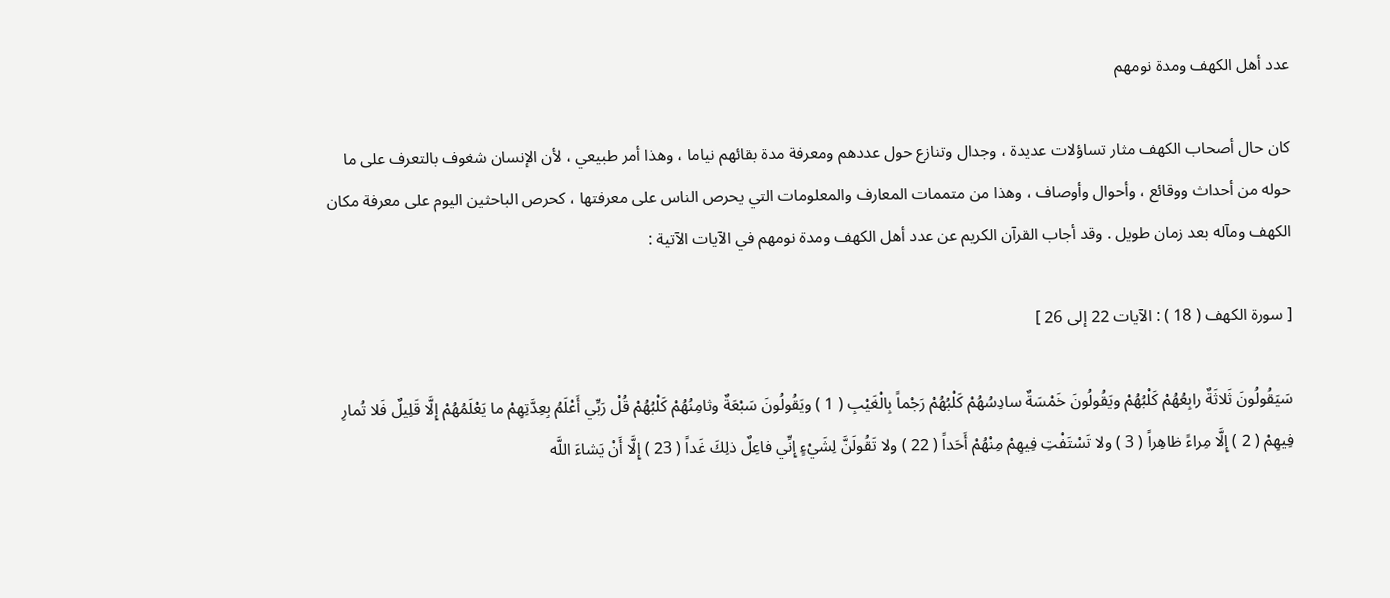عدد أهل الكهف ومدة نومهم

كان حال أصحاب الكهف مثار تساؤلات عديدة ، وجدال وتنازع حول عددهم ومعرفة مدة بقائهم نياما ، وهذا أمر طبيعي ، لأن الإنسان شغوف بالتعرف على ما حوله من أحداث ووقائع ، وأحوال وأوصاف ، وهذا من متممات المعارف والمعلومات التي يحرص الناس على معرفتها ، كحرص الباحثين اليوم على معرفة مكان الكهف ومآله بعد زمان طويل . وقد أجاب القرآن الكريم عن عدد أهل الكهف ومدة نومهم في الآيات الآتية :

[ سورة الكهف ( 18 ) : الآيات 22 إلى 26 ]

سَيَقُولُونَ ثَلاثَةٌ رابِعُهُمْ كَلْبُهُمْ ويَقُولُونَ خَمْسَةٌ سادِسُهُمْ كَلْبُهُمْ رَجْماً بِالْغَيْبِ ( 1 ) ويَقُولُونَ سَبْعَةٌ وثامِنُهُمْ كَلْبُهُمْ قُلْ رَبِّي أَعْلَمُ بِعِدَّتِهِمْ ما يَعْلَمُهُمْ إِلَّا قَلِيلٌ فَلا تُمارِ فِيهِمْ ( 2 ) إِلَّا مِراءً ظاهِراً ( 3 ) ولا تَسْتَفْتِ فِيهِمْ مِنْهُمْ أَحَداً ( 22 ) ولا تَقُولَنَّ لِشَيْءٍ إِنِّي فاعِلٌ ذلِكَ غَداً ( 23 ) إِلَّا أَنْ يَشاءَ اللَّه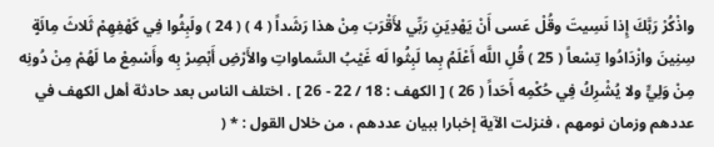واذْكُرْ رَبَّكَ إِذا نَسِيتَ وقُلْ عَسى أَنْ يَهْدِيَنِ رَبِّي لأَقْرَبَ مِنْ هذا رَشَداً ( 4 ) ( 24 ) ولَبِثُوا فِي كَهْفِهِمْ ثَلاثَ مِائَةٍ سِنِينَ وازْدَادُوا تِسْعاً ( 25 ) قُلِ اللَّه أَعْلَمُ بِما لَبِثُوا لَه غَيْبُ السَّماواتِ والأَرْضِ أَبْصِرْ بِه وأَسْمِعْ ما لَهُمْ مِنْ دُونِه مِنْ وَلِيٍّ ولا يُشْرِكُ فِي حُكْمِه أَحَداً ( 26 ) [ الكهف : 18 / 22 - 26 ] . اختلف الناس بعد حادثة أهل الكهف في عددهم وزمان نومهم ، فنزلت الآية إخبارا ببيان عددهم ، من خلال القول : * (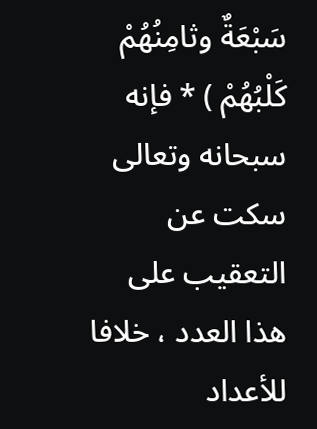سَبْعَةٌ وثامِنُهُمْ كَلْبُهُمْ ) * فإنه سبحانه وتعالى سكت عن التعقيب على هذا العدد ، خلافا للأعداد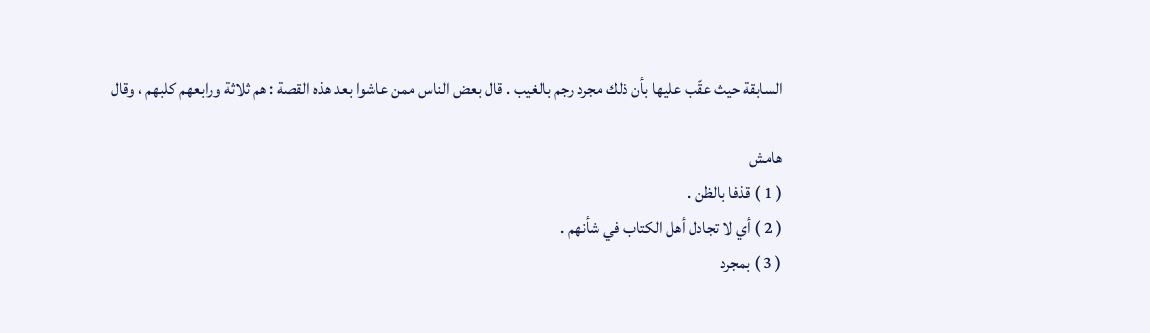السابقة حيث عقّب عليها بأن ذلك مجرد رجم بالغيب . قال بعض الناس ممن عاشوا بعد هذه القصة : هم ثلاثة ورابعهم كلبهم ، وقال

هامش
( 1 ) قذفا بالظن .
( 2 ) أي لا تجادل أهل الكتاب في شأنهم .
( 3 ) بمجرد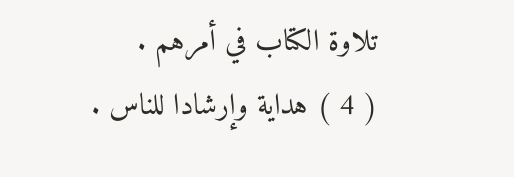تلاوة الكتاب في أمرهم .
( 4 ) هداية وإرشادا للناس .